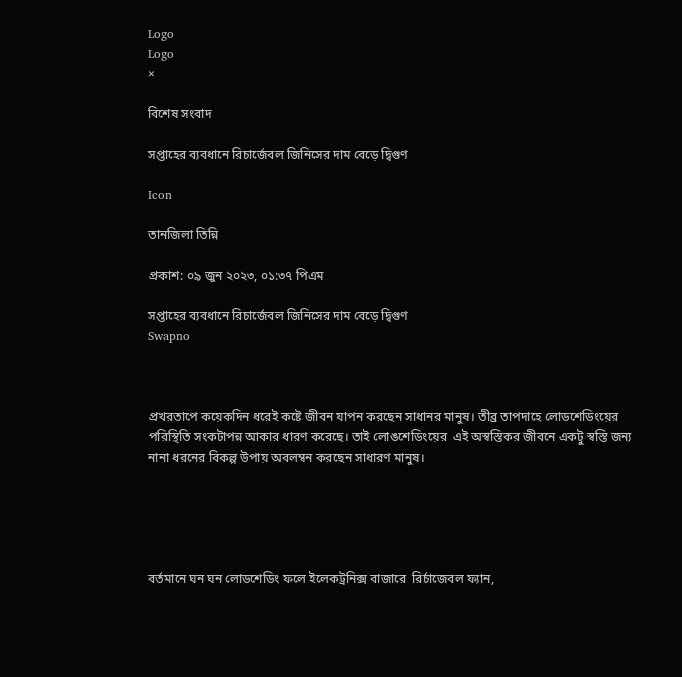Logo
Logo
×

বিশেষ সংবাদ

সপ্তাহের ব্যবধানে রিচার্জেবল জিনিসের দাম বেড়ে দ্বিগুণ

Icon

তানজিলা তিন্নি

প্রকাশ: ০৯ জুন ২০২৩, ০১:৩৭ পিএম

সপ্তাহের ব্যবধানে রিচার্জেবল জিনিসের দাম বেড়ে দ্বিগুণ
Swapno



প্রখরতাপে কয়েকদিন ধরেই কষ্টে জীবন যাপন করছেন সাধানর মানুষ। তীব্র তাপদাহে লোডশেডিংয়ের পরিস্থিতি সংকটাপন্ন আকার ধারণ করেছে। তাই লোঙশেডিংয়ের  এই অস্বস্তিকর জীবনে একটু স্বস্তি জন্য নানা ধরনের বিকল্প উপায় অবলম্বন করছেন সাধারণ মানুষ।





বর্তমানে ঘন ঘন লোডশেডিং ফলে ইলেকট্রনিক্স বাজারে  রির্চাজেবল ফ্যান,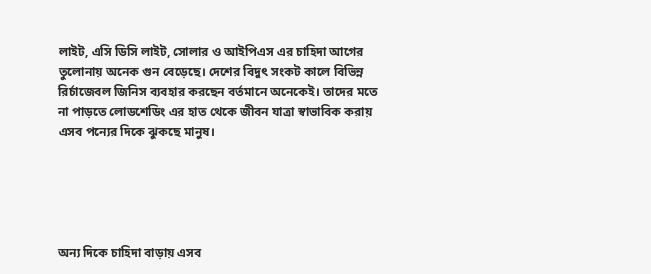লাইট, এসি ডিসি লাইট, সোলার ও আইপিএস এর চাহিদা আগের তুলোনায় অনেক গুন বেড়েছে। দেশের বিদুৎ সংকট কালে বিভিন্ন রির্চাজেবল জিনিস ব্যবহার করছেন বর্তমানে অনেকেই। তাদের মতে না পাড়তে লোডশেডিং এর হাত থেকে জীবন যাত্রা স্বাভাবিক করায় এসব পন্যের দিকে ঝুকছে মানুষ।





অন্য দিকে চাহিদা বাড়ায় এসব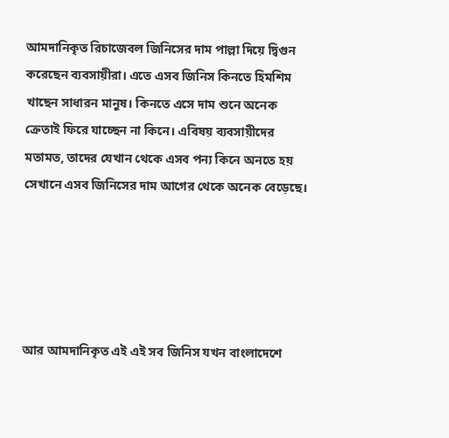আমদানিকৃত রিচাজেবল জিনিসের দাম পাল্লা দিয়ে দ্বিগুন করেছেন ব্যবসায়ীরা। এতে এসব জিনিস কিনতে হিমশিম খাছেন সাধারন মানুষ। কিনতে এসে দাম শুনে অনেক ক্রেতাই ফিরে যাচ্ছেন না কিনে। এবিষয় ব্যবসায়ীদের মতামত, তাদের যেখান থেকে এসব পন্য কিনে অনতে হয় সেখানে এসব জিনিসের দাম আগের থেকে অনেক বেড়েছে।





আর আমদানিকৃত এই এই সব জিনিস যখন বাংলাদেশে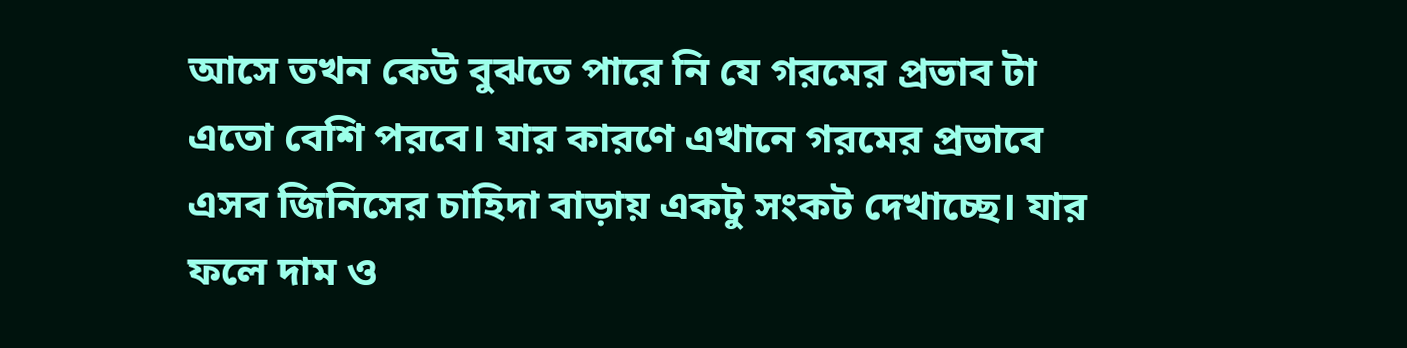আসে তখন কেউ বুঝতে পারে নি যে গরমের প্রভাব টা এতো বেশি পরবে। যার কারণে এখানে গরমের প্রভাবে এসব জিনিসের চাহিদা বাড়ায় একটু সংকট দেখাচ্ছে। যার ফলে দাম ও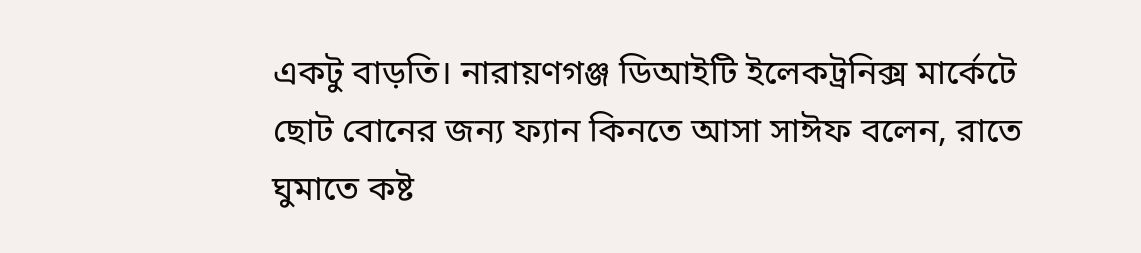একটু বাড়তি। নারায়ণগঞ্জ ডিআইটি ইলেকট্রনিক্স মার্কেটে ছোট বোনের জন্য ফ্যান কিনতে আসা সাঈফ বলেন, রাতে ঘুমাতে কষ্ট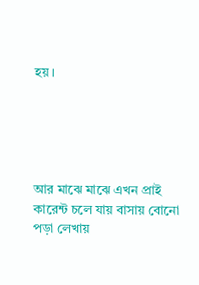হয়।





আর মাঝে মাঝে এখন প্রাই কারেন্ট চলে যায় বাসায় বোনো পড়া লেখায়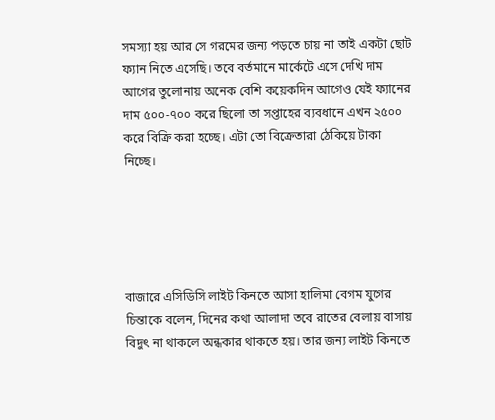সমস্যা হয় আর সে গরমের জন্য পড়তে চায় না তাই একটা ছোট ফ্যান নিতে এসেছি। তবে বর্তমানে মার্কেটে এসে দেখি দাম আগের তুলোনায় অনেক বেশি কয়েকদিন আগেও যেই ফ্যানের দাম ৫০০-৭০০ করে ছিলো তা সপ্তাহের ব্যবধানে এখন ২৫০০ করে বিক্রি করা হচ্ছে। এটা তো বিক্রেতারা ঠেকিয়ে টাকা নিচ্ছে।





বাজারে এসিডিসি লাইট কিনতে আসা হালিমা বেগম যুগের চিন্তাকে বলেন, দিনের কথা আলাদা তবে রাতের বেলায় বাসায় বিদুৎ না থাকলে অন্ধকার থাকতে হয়। তার জন্য লাইট কিনতে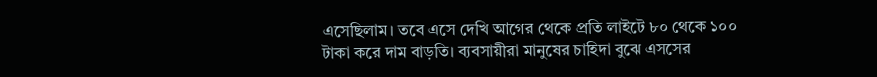এসেছিলাম। তবে এসে দেখি আগের থেকে প্রতি লাইটে ৮০ থেকে ১০০ টাকা করে দাম বাড়তি। ব্যবসায়ীরা মানুষের চাহিদা বুঝে এসসের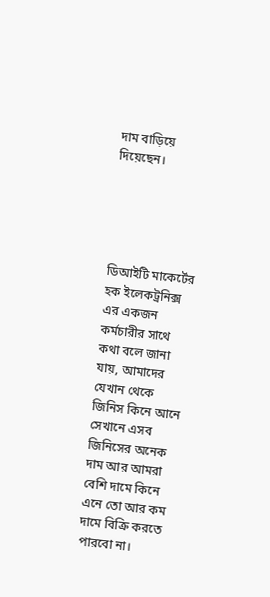দাম বাড়িয়ে দিয়েছেন।





ডিআইটি মাকের্টের হক ইলেকট্রনিক্স এর একজন কর্মচারীর সাথে কথা বলে জানা যায়, আমাদের যেখান থেকে জিনিস কিনে আনে সেখানে এসব জিনিসের অনেক দাম আর আমরা বেশি দামে কিনে এনে তো আর কম দামে বিক্রি করতে পারবো না।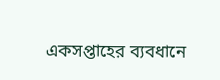একসপ্তাহের ব্যবধানে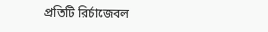প্রতিটি রির্চাজেবল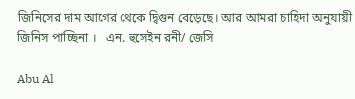জিনিসের দাম আগের থেকে দ্বিগুন বেড়েছে। আর আমরা চাহিদা অনুযায়ী জিনিস পাচ্ছিনা ।   এন. হুসেইন রনী/ জেসি

Abu Al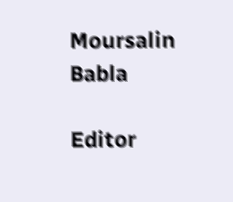Moursalin Babla

Editor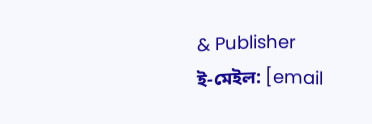& Publisher
ই-মেইল: [email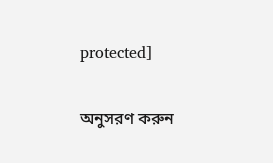protected]

অনুসরণ করুন